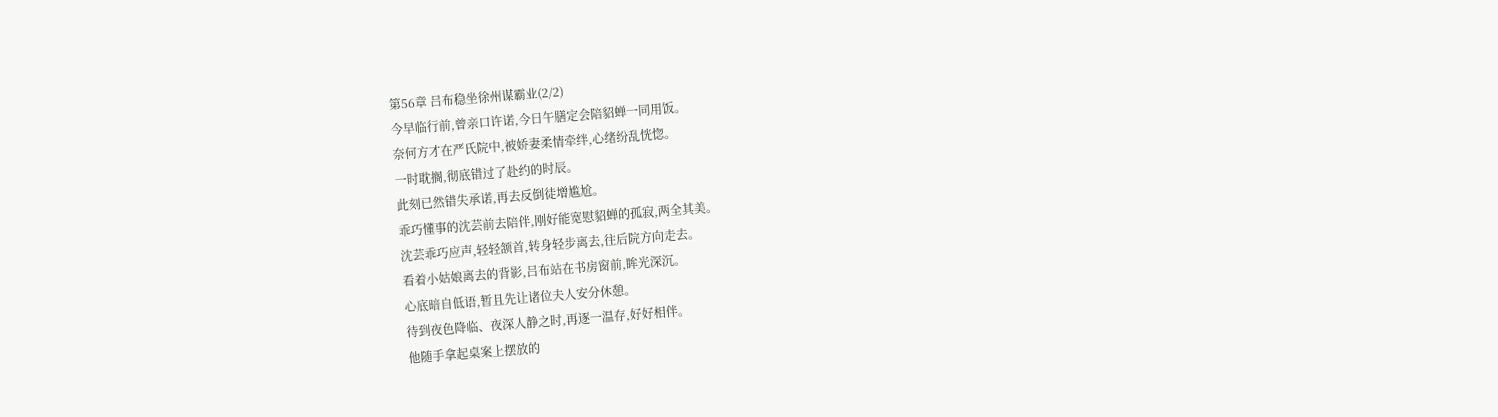第56章 吕布稳坐徐州谋霸业(2/2)
今早临行前,曾亲口许诺,今日午膳定会陪貂蝉一同用饭。
奈何方才在严氏院中,被娇妻柔情牵绊,心绪纷乱恍惚。
一时耽搁,彻底错过了赴约的时辰。
此刻已然错失承诺,再去反倒徒增尴尬。
乖巧懂事的沈芸前去陪伴,刚好能宽慰貂蝉的孤寂,两全其美。
沈芸乖巧应声,轻轻颔首,转身轻步离去,往后院方向走去。
看着小姑娘离去的背影,吕布站在书房窗前,眸光深沉。
心底暗自低语,暂且先让诸位夫人安分休憩。
待到夜色降临、夜深人静之时,再逐一温存,好好相伴。
他随手拿起桌案上摆放的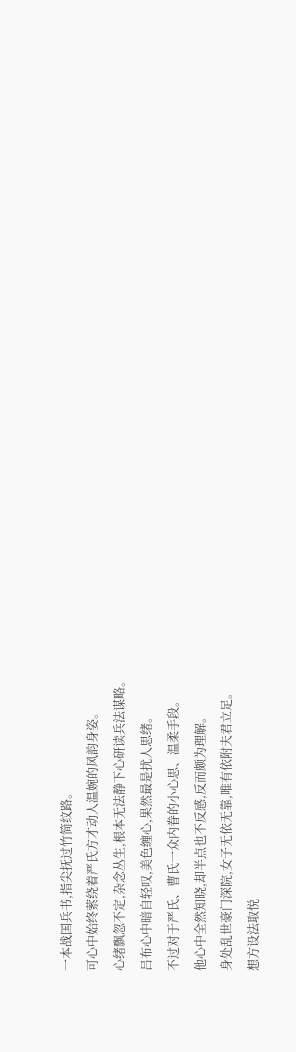一本战国兵书,指尖抚过竹简纹路。
可心中始终萦绕着严氏方才动人温婉的风韵身姿。
心绪飘忽不定,杂念丛生,根本无法静下心研读兵法谋略。
吕布心中暗自轻叹,美色缠心,果然最是扰人思绪。
不过对于严氏、曹氏一众内眷的小心思、温柔手段。
他心中全然知晓,却半点也不反感,反而颇为理解。
身处乱世豪门深院,女子无依无靠,唯有依附夫君立足。
想方设法取悦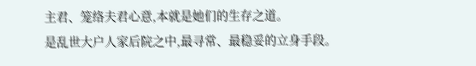主君、笼络夫君心意,本就是她们的生存之道。
是乱世大户人家后院之中,最寻常、最稳妥的立身手段。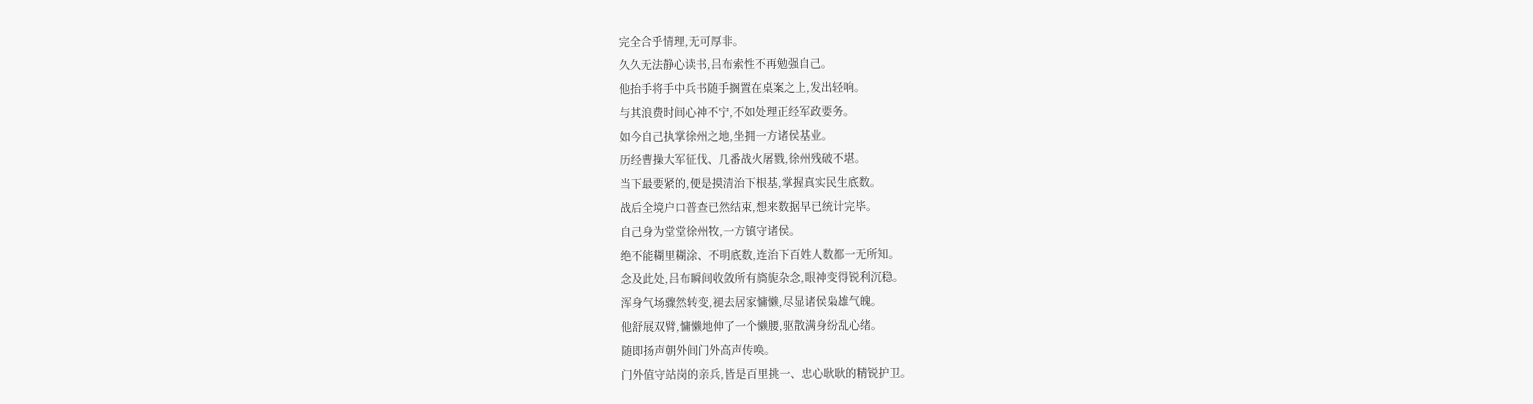完全合乎情理,无可厚非。
久久无法静心读书,吕布索性不再勉强自己。
他抬手将手中兵书随手搁置在桌案之上,发出轻响。
与其浪费时间心神不宁,不如处理正经军政要务。
如今自己执掌徐州之地,坐拥一方诸侯基业。
历经曹操大军征伐、几番战火屠戮,徐州残破不堪。
当下最要紧的,便是摸清治下根基,掌握真实民生底数。
战后全境户口普查已然结束,想来数据早已统计完毕。
自己身为堂堂徐州牧,一方镇守诸侯。
绝不能糊里糊涂、不明底数,连治下百姓人数都一无所知。
念及此处,吕布瞬间收敛所有旖旎杂念,眼神变得锐利沉稳。
浑身气场骤然转变,褪去居家慵懒,尽显诸侯枭雄气魄。
他舒展双臂,慵懒地伸了一个懒腰,驱散满身纷乱心绪。
随即扬声朝外间门外高声传唤。
门外值守站岗的亲兵,皆是百里挑一、忠心耿耿的精锐护卫。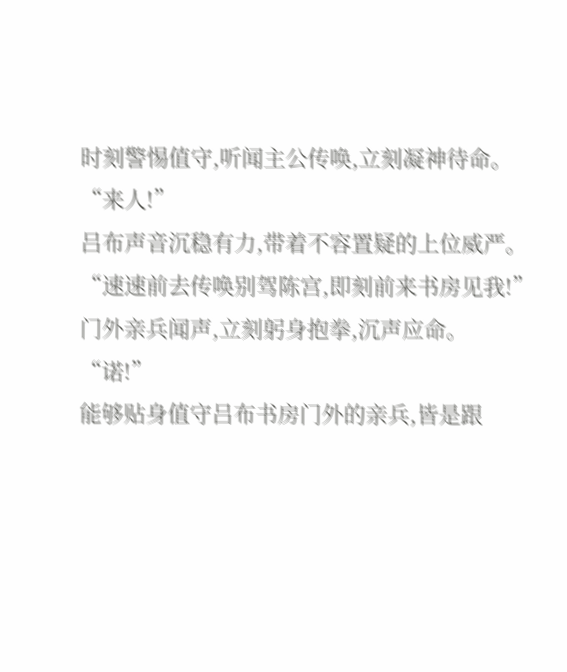时刻警惕值守,听闻主公传唤,立刻凝神待命。
“来人!”
吕布声音沉稳有力,带着不容置疑的上位威严。
“速速前去传唤别驾陈宫,即刻前来书房见我!”
门外亲兵闻声,立刻躬身抱拳,沉声应命。
“诺!”
能够贴身值守吕布书房门外的亲兵,皆是跟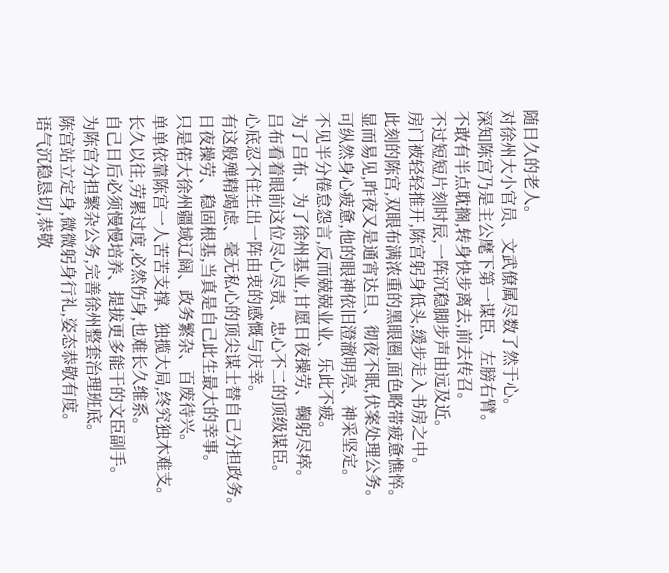随日久的老人。
对徐州大小官员、文武僚属尽数了然于心。
深知陈宫乃是主公麾下第一谋臣、左膀右臂。
不敢有半点耽搁,转身快步离去,前去传召。
不过短短片刻时辰,一阵沉稳脚步声由远及近。
房门被轻轻推开,陈宫躬身低头,缓步走入书房之中。
此刻的陈宫,双眼布满浓重的黑眼圈,面色略带疲惫憔悴。
显而易见,昨夜又是通宵达旦、彻夜不眠,伏案处理公务。
可纵然身心疲惫,他的眼神依旧澄澈明亮、神采坚定。
不见半分倦怠怨言,反而兢兢业业、乐此不疲。
为了吕布、为了徐州基业,甘愿日夜操劳、鞠躬尽瘁。
吕布看着眼前这位尽心尽责、忠心不二的顶级谋臣。
心底忍不住生出一阵由衷的感慨与庆幸。
有这般殚精竭虑、毫无私心的顶尖谋士替自己分担政务。
日夜操劳、稳固根基,当真是自己此生最大的幸事。
只是偌大徐州疆域辽阔、政务繁杂、百废待兴。
单单依靠陈宫一人苦苦支撑、独揽大局,终究独木难支。
长久以往,劳累过度,必然伤身,也难长久维系。
自己日后必须慢慢培养、提拔更多能干的文臣副手。
为陈宫分担繁杂公务,完善徐州整套治理班底。
陈宫站立定身,微微躬身行礼,姿态恭敬有度。
语气沉稳恳切,恭敬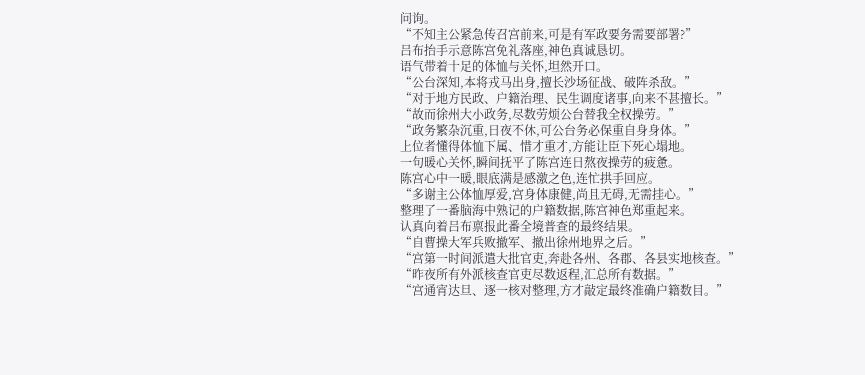问询。
“不知主公紧急传召宫前来,可是有军政要务需要部署?”
吕布抬手示意陈宫免礼落座,神色真诚恳切。
语气带着十足的体恤与关怀,坦然开口。
“公台深知,本将戎马出身,擅长沙场征战、破阵杀敌。”
“对于地方民政、户籍治理、民生调度诸事,向来不甚擅长。”
“故而徐州大小政务,尽数劳烦公台替我全权操劳。”
“政务繁杂沉重,日夜不休,可公台务必保重自身身体。”
上位者懂得体恤下属、惜才重才,方能让臣下死心塌地。
一句暖心关怀,瞬间抚平了陈宫连日熬夜操劳的疲惫。
陈宫心中一暖,眼底满是感激之色,连忙拱手回应。
“多谢主公体恤厚爱,宫身体康健,尚且无碍,无需挂心。”
整理了一番脑海中熟记的户籍数据,陈宫神色郑重起来。
认真向着吕布禀报此番全境普查的最终结果。
“自曹操大军兵败撤军、撤出徐州地界之后。”
“宫第一时间派遣大批官吏,奔赴各州、各郡、各县实地核查。”
“昨夜所有外派核查官吏尽数返程,汇总所有数据。”
“宫通宵达旦、逐一核对整理,方才敲定最终准确户籍数目。”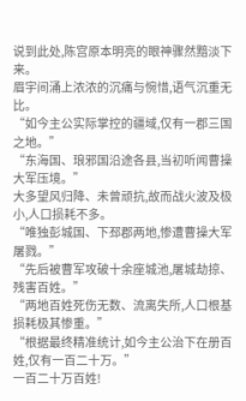说到此处,陈宫原本明亮的眼神骤然黯淡下来。
眉宇间涌上浓浓的沉痛与惋惜,语气沉重无比。
“如今主公实际掌控的疆域,仅有一郡三国之地。”
“东海国、琅邪国沿途各县,当初听闻曹操大军压境。”
大多望风归降、未曾顽抗,故而战火波及极小,人口损耗不多。
“唯独彭城国、下邳郡两地,惨遭曹操大军屠戮。”
“先后被曹军攻破十余座城池,屠城劫掠、残害百姓。”
“两地百姓死伤无数、流离失所,人口根基损耗极其惨重。”
“根据最终精准统计,如今主公治下在册百姓,仅有一百二十万。”
一百二十万百姓!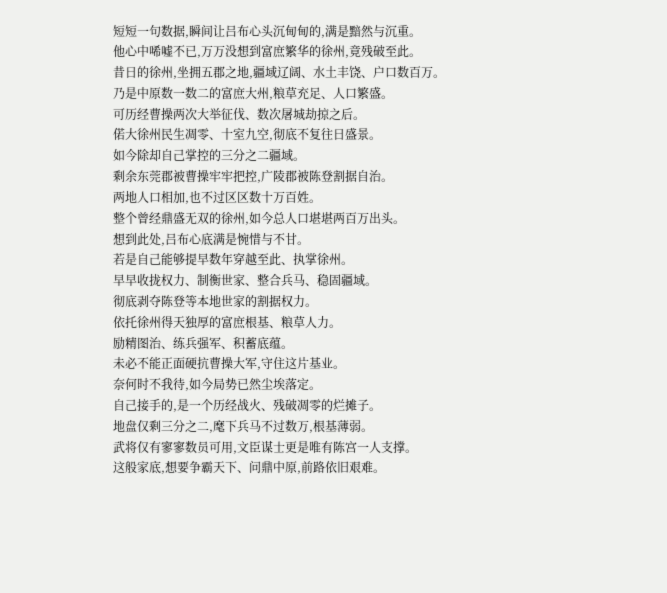短短一句数据,瞬间让吕布心头沉甸甸的,满是黯然与沉重。
他心中唏嘘不已,万万没想到富庶繁华的徐州,竟残破至此。
昔日的徐州,坐拥五郡之地,疆域辽阔、水土丰饶、户口数百万。
乃是中原数一数二的富庶大州,粮草充足、人口繁盛。
可历经曹操两次大举征伐、数次屠城劫掠之后。
偌大徐州民生凋零、十室九空,彻底不复往日盛景。
如今除却自己掌控的三分之二疆域。
剩余东莞郡被曹操牢牢把控,广陵郡被陈登割据自治。
两地人口相加,也不过区区数十万百姓。
整个曾经鼎盛无双的徐州,如今总人口堪堪两百万出头。
想到此处,吕布心底满是惋惜与不甘。
若是自己能够提早数年穿越至此、执掌徐州。
早早收拢权力、制衡世家、整合兵马、稳固疆域。
彻底剥夺陈登等本地世家的割据权力。
依托徐州得天独厚的富庶根基、粮草人力。
励精图治、练兵强军、积蓄底蕴。
未必不能正面硬抗曹操大军,守住这片基业。
奈何时不我待,如今局势已然尘埃落定。
自己接手的,是一个历经战火、残破凋零的烂摊子。
地盘仅剩三分之二,麾下兵马不过数万,根基薄弱。
武将仅有寥寥数员可用,文臣谋士更是唯有陈宫一人支撑。
这般家底,想要争霸天下、问鼎中原,前路依旧艰难。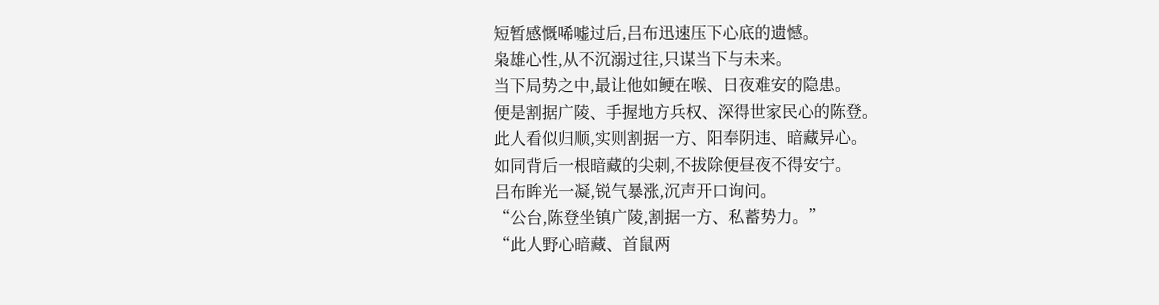短暂感慨唏嘘过后,吕布迅速压下心底的遗憾。
枭雄心性,从不沉溺过往,只谋当下与未来。
当下局势之中,最让他如鲠在喉、日夜难安的隐患。
便是割据广陵、手握地方兵权、深得世家民心的陈登。
此人看似归顺,实则割据一方、阳奉阴违、暗藏异心。
如同背后一根暗藏的尖刺,不拔除便昼夜不得安宁。
吕布眸光一凝,锐气暴涨,沉声开口询问。
“公台,陈登坐镇广陵,割据一方、私蓄势力。”
“此人野心暗藏、首鼠两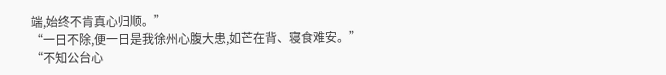端,始终不肯真心归顺。”
“一日不除,便一日是我徐州心腹大患,如芒在背、寝食难安。”
“不知公台心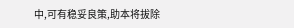中,可有稳妥良策,助本将拔除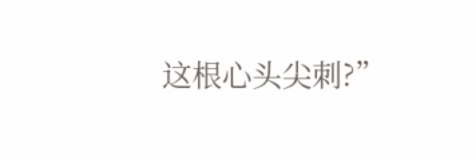这根心头尖刺?”